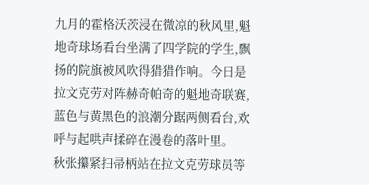九月的霍格沃茨浸在微凉的秋风里,魁地奇球场看台坐满了四学院的学生,飘扬的院旗被风吹得猎猎作响。今日是拉文克劳对阵赫奇帕奇的魁地奇联赛,蓝色与黄黑色的浪潮分踞两侧看台,欢呼与起哄声揉碎在漫卷的落叶里。
秋张攥紧扫帚柄站在拉文克劳球员等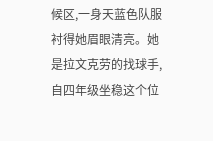候区,一身天蓝色队服衬得她眉眼清亮。她是拉文克劳的找球手,自四年级坐稳这个位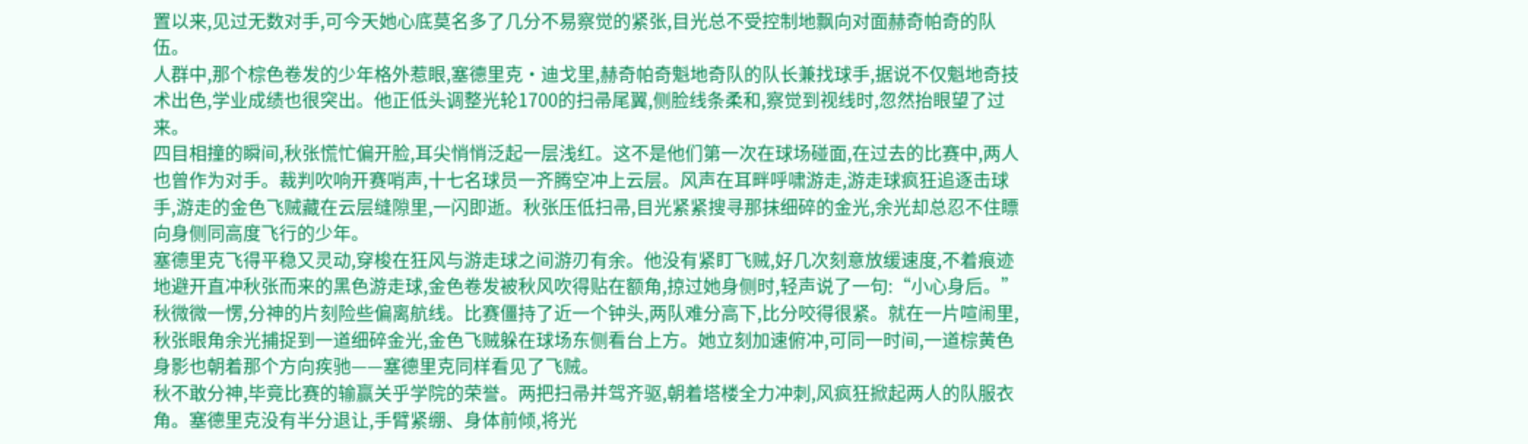置以来,见过无数对手,可今天她心底莫名多了几分不易察觉的紧张,目光总不受控制地飘向对面赫奇帕奇的队伍。
人群中,那个棕色卷发的少年格外惹眼,塞德里克·迪戈里,赫奇帕奇魁地奇队的队长兼找球手,据说不仅魁地奇技术出色,学业成绩也很突出。他正低头调整光轮1700的扫帚尾翼,侧脸线条柔和,察觉到视线时,忽然抬眼望了过来。
四目相撞的瞬间,秋张慌忙偏开脸,耳尖悄悄泛起一层浅红。这不是他们第一次在球场碰面,在过去的比赛中,两人也曾作为对手。裁判吹响开赛哨声,十七名球员一齐腾空冲上云层。风声在耳畔呼啸游走,游走球疯狂追逐击球手,游走的金色飞贼藏在云层缝隙里,一闪即逝。秋张压低扫帚,目光紧紧搜寻那抹细碎的金光,余光却总忍不住瞟向身侧同高度飞行的少年。
塞德里克飞得平稳又灵动,穿梭在狂风与游走球之间游刃有余。他没有紧盯飞贼,好几次刻意放缓速度,不着痕迹地避开直冲秋张而来的黑色游走球,金色卷发被秋风吹得贴在额角,掠过她身侧时,轻声说了一句:“小心身后。”
秋微微一愣,分神的片刻险些偏离航线。比赛僵持了近一个钟头,两队难分高下,比分咬得很紧。就在一片喧闹里,秋张眼角余光捕捉到一道细碎金光,金色飞贼躲在球场东侧看台上方。她立刻加速俯冲,可同一时间,一道棕黄色身影也朝着那个方向疾驰——塞德里克同样看见了飞贼。
秋不敢分神,毕竟比赛的输赢关乎学院的荣誉。两把扫帚并驾齐驱,朝着塔楼全力冲刺,风疯狂掀起两人的队服衣角。塞德里克没有半分退让,手臂紧绷、身体前倾,将光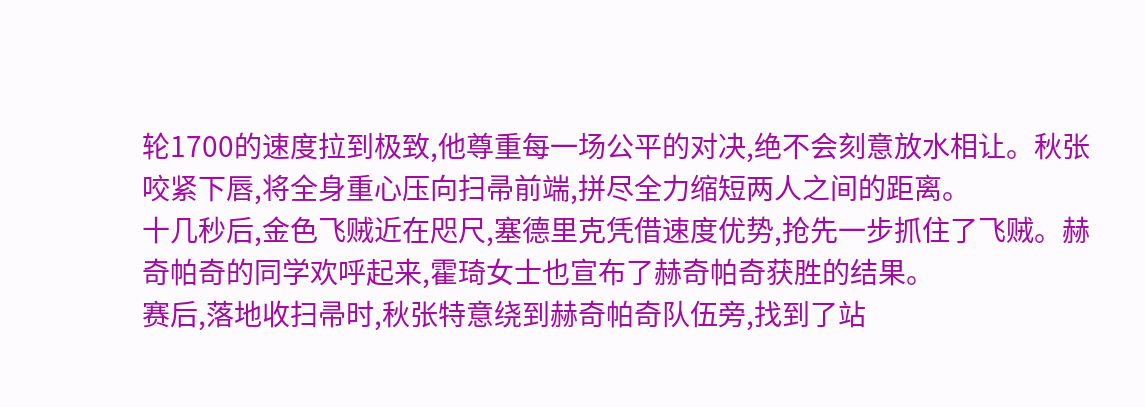轮1700的速度拉到极致,他尊重每一场公平的对决,绝不会刻意放水相让。秋张咬紧下唇,将全身重心压向扫帚前端,拼尽全力缩短两人之间的距离。
十几秒后,金色飞贼近在咫尺,塞德里克凭借速度优势,抢先一步抓住了飞贼。赫奇帕奇的同学欢呼起来,霍琦女士也宣布了赫奇帕奇获胜的结果。
赛后,落地收扫帚时,秋张特意绕到赫奇帕奇队伍旁,找到了站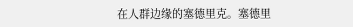在人群边缘的塞德里克。塞德里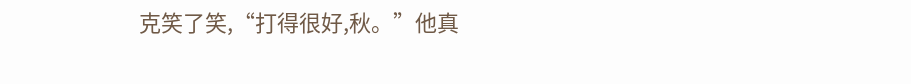克笑了笑,“打得很好,秋。”他真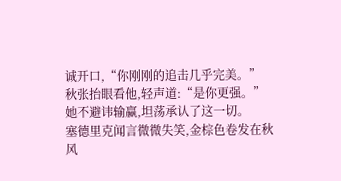诚开口,“你刚刚的追击几乎完美。”
秋张抬眼看他,轻声道:“是你更强。”
她不避讳输赢,坦荡承认了这一切。
塞德里克闻言微微失笑,金棕色卷发在秋风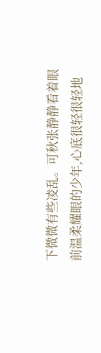下微微有些凌乱。可秋张静静看着眼前温柔耀眼的少年,心底很轻很轻地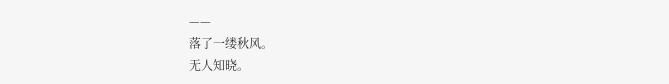——
落了一缕秋风。
无人知晓。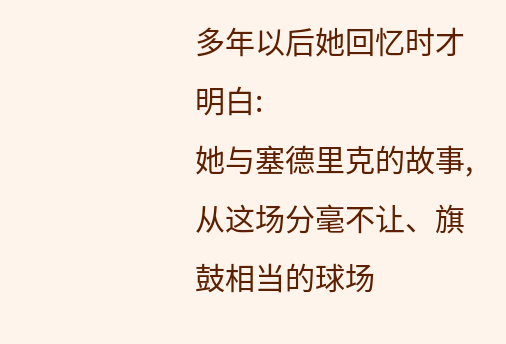多年以后她回忆时才明白:
她与塞德里克的故事,
从这场分毫不让、旗鼓相当的球场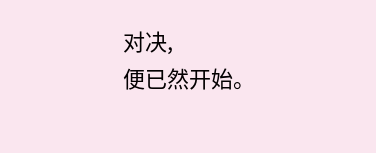对决,
便已然开始。